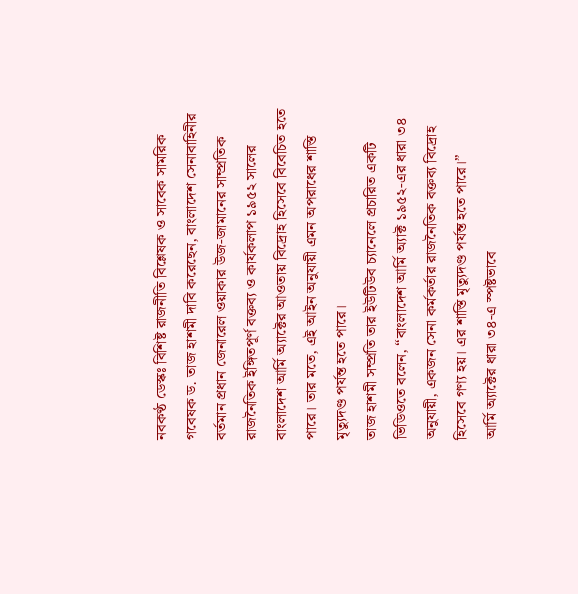নবকণ্ঠ ডেস্কঃ বিশিষ্ট রাজনীতি বিশ্লেষক ও সাবেক সামরিক গবেষক ড. তাজ হাশমী দাবি করেছেন, বাংলাদেশ সেনাবাহিনীর বর্তমান প্রধান জেনারেল ওয়াকার উজ-জামানের সাম্প্রতিক রাজনৈতিক ইঙ্গিতপূর্ণ বক্তব্য ও কার্যকলাপ ১৯৫২ সালের বাংলাদেশ আর্মি অ্যাক্টের আওতায় বিদ্রোহ হিসেবে বিবেচিত হতে পারে। তার মতে, এই আইন অনুযায়ী এমন অপরাধের শাস্তি মৃত্যুদণ্ড পর্যন্ত হতে পারে।
তাজ হাশমী সম্প্রতি তার ইউটিউব চ্যানেলে প্রচারিত একটি ভিডিওতে বলেন, “বাংলাদেশ আর্মি অ্যাক্ট ১৯৫২-এর ধারা ৩৪ অনুযায়ী, একজন সেনা কর্মকর্তার রাজনৈতিক বক্তব্য বিদ্রোহ হিসেবে গণ্য হয়। এর শাস্তি মৃত্যুদণ্ড পর্যন্ত হতে পারে।”
আর্মি অ্যাক্টের ধারা ৩৪-এ স্পষ্টভাবে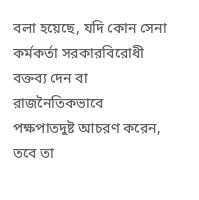বলা হয়েছে, যদি কোন সেনা কর্মকর্তা সরকারবিরোধী বক্তব্য দেন বা রাজনৈতিকভাবে পক্ষপাতদুষ্ট আচরণ করেন, তবে তা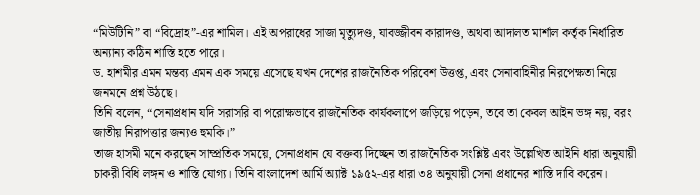“মিউটিনি” বা “বিদ্রোহ”-এর শামিল। এই অপরাধের সাজা মৃত্যুদণ্ড, যাবজ্জীবন কারাদণ্ড, অথবা আদালত মার্শাল কর্তৃক নির্ধারিত অন্যান্য কঠিন শাস্তি হতে পারে।
ড. হাশমীর এমন মন্তব্য এমন এক সময়ে এসেছে যখন দেশের রাজনৈতিক পরিবেশ উত্তপ্ত, এবং সেনাবাহিনীর নিরপেক্ষতা নিয়ে জনমনে প্রশ্ন উঠছে।
তিনি বলেন, “সেনাপ্রধান যদি সরাসরি বা পরোক্ষভাবে রাজনৈতিক কার্যকলাপে জড়িয়ে পড়েন, তবে তা কেবল আইন ভঙ্গ নয়, বরং জাতীয় নিরাপত্তার জন্যও হুমকি।”
তাজ হাসমী মনে করছেন সাম্প্রতিক সময়ে, সেনাপ্রধান যে বক্তব্য দিচ্ছেন তা রাজনৈতিক সংশ্লিষ্ট এবং উল্লেখিত আইনি ধারা অনুযায়ী চাকরী বিধি লঙ্গন ও শাস্তি যোগ্য। তিনি বাংলাদেশ আর্মি অ্যাক্ট ১৯৫২-এর ধারা ৩৪ অনুযায়ী সেনা প্রধানের শাস্তি দাবি করেন।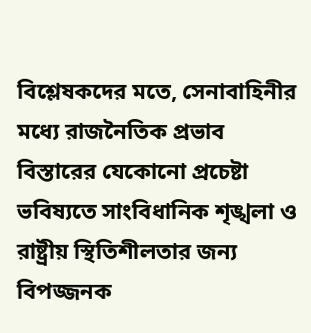বিশ্লেষকদের মতে, সেনাবাহিনীর মধ্যে রাজনৈতিক প্রভাব বিস্তারের যেকোনো প্রচেষ্টা ভবিষ্যতে সাংবিধানিক শৃঙ্খলা ও রাষ্ট্রীয় স্থিতিশীলতার জন্য বিপজ্জনক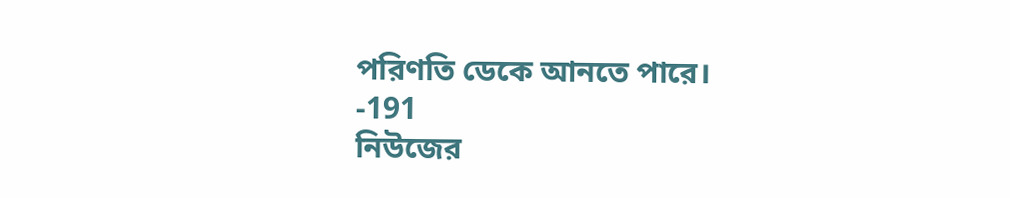পরিণতি ডেকে আনতে পারে।
-191
নিউজের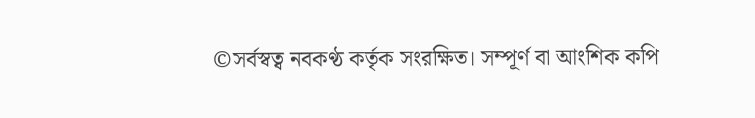©সর্বস্বত্ব নবকণ্ঠ কর্তৃক সংরক্ষিত। সম্পূর্ণ বা আংশিক কপি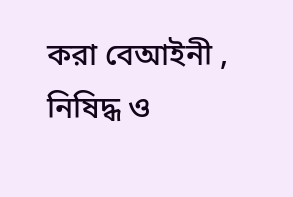করা বেআইনী , নিষিদ্ধ ও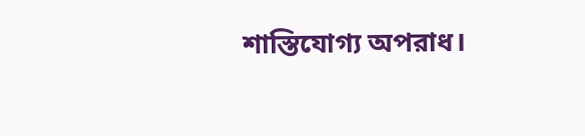শাস্তিযোগ্য অপরাধ।